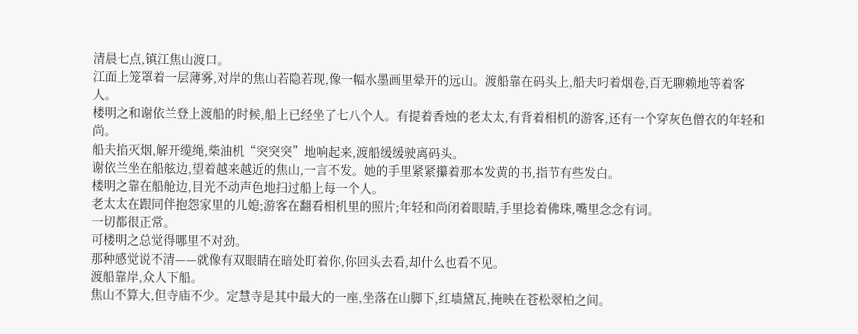清晨七点,镇江焦山渡口。
江面上笼罩着一层薄雾,对岸的焦山若隐若现,像一幅水墨画里晕开的远山。渡船靠在码头上,船夫叼着烟卷,百无聊赖地等着客人。
楼明之和谢依兰登上渡船的时候,船上已经坐了七八个人。有提着香烛的老太太,有背着相机的游客,还有一个穿灰色僧衣的年轻和尚。
船夫掐灭烟,解开缆绳,柴油机“突突突”地响起来,渡船缓缓驶离码头。
谢依兰坐在船舷边,望着越来越近的焦山,一言不发。她的手里紧紧攥着那本发黄的书,指节有些发白。
楼明之靠在船舱边,目光不动声色地扫过船上每一个人。
老太太在跟同伴抱怨家里的儿媳;游客在翻看相机里的照片;年轻和尚闭着眼睛,手里捻着佛珠,嘴里念念有词。
一切都很正常。
可楼明之总觉得哪里不对劲。
那种感觉说不清——就像有双眼睛在暗处盯着你,你回头去看,却什么也看不见。
渡船靠岸,众人下船。
焦山不算大,但寺庙不少。定慧寺是其中最大的一座,坐落在山脚下,红墙黛瓦,掩映在苍松翠柏之间。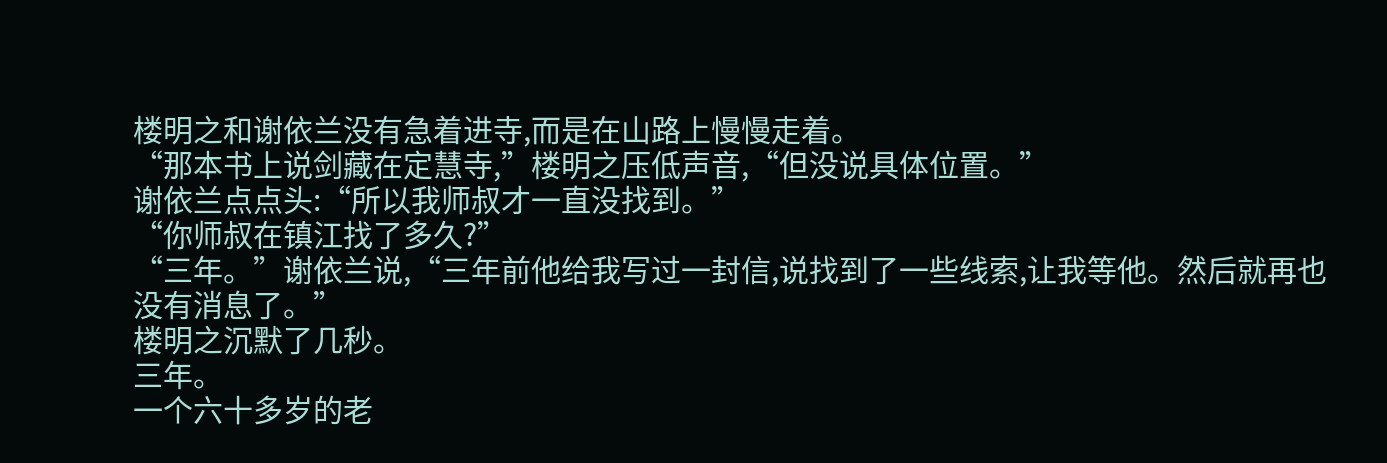楼明之和谢依兰没有急着进寺,而是在山路上慢慢走着。
“那本书上说剑藏在定慧寺,”楼明之压低声音,“但没说具体位置。”
谢依兰点点头:“所以我师叔才一直没找到。”
“你师叔在镇江找了多久?”
“三年。”谢依兰说,“三年前他给我写过一封信,说找到了一些线索,让我等他。然后就再也没有消息了。”
楼明之沉默了几秒。
三年。
一个六十多岁的老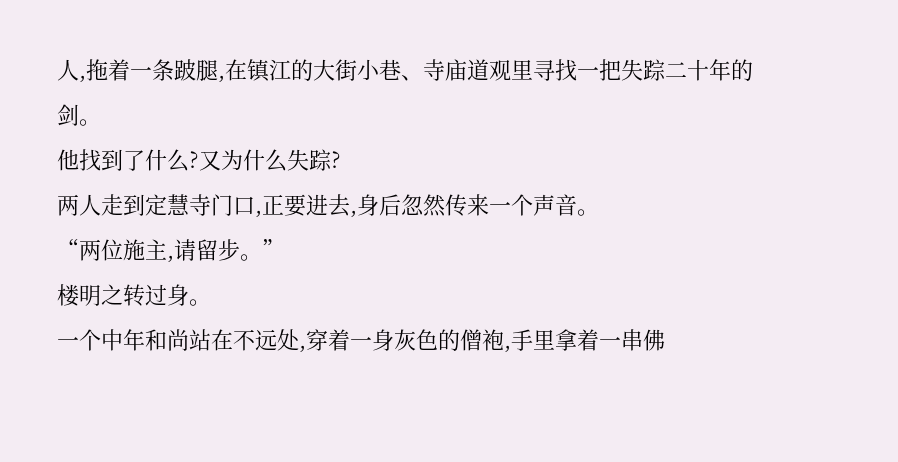人,拖着一条跛腿,在镇江的大街小巷、寺庙道观里寻找一把失踪二十年的剑。
他找到了什么?又为什么失踪?
两人走到定慧寺门口,正要进去,身后忽然传来一个声音。
“两位施主,请留步。”
楼明之转过身。
一个中年和尚站在不远处,穿着一身灰色的僧袍,手里拿着一串佛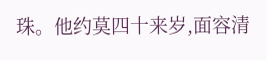珠。他约莫四十来岁,面容清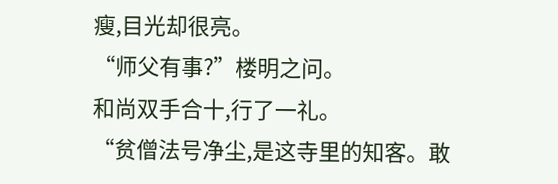瘦,目光却很亮。
“师父有事?”楼明之问。
和尚双手合十,行了一礼。
“贫僧法号净尘,是这寺里的知客。敢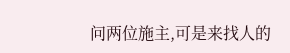问两位施主,可是来找人的